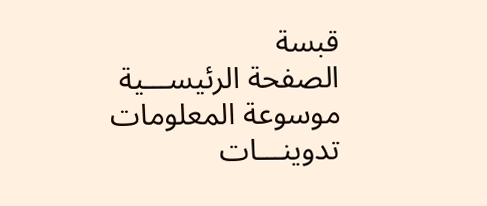قبسة
الصفحة الرئيســـية
موسوعة المعلومات
تدوينـــات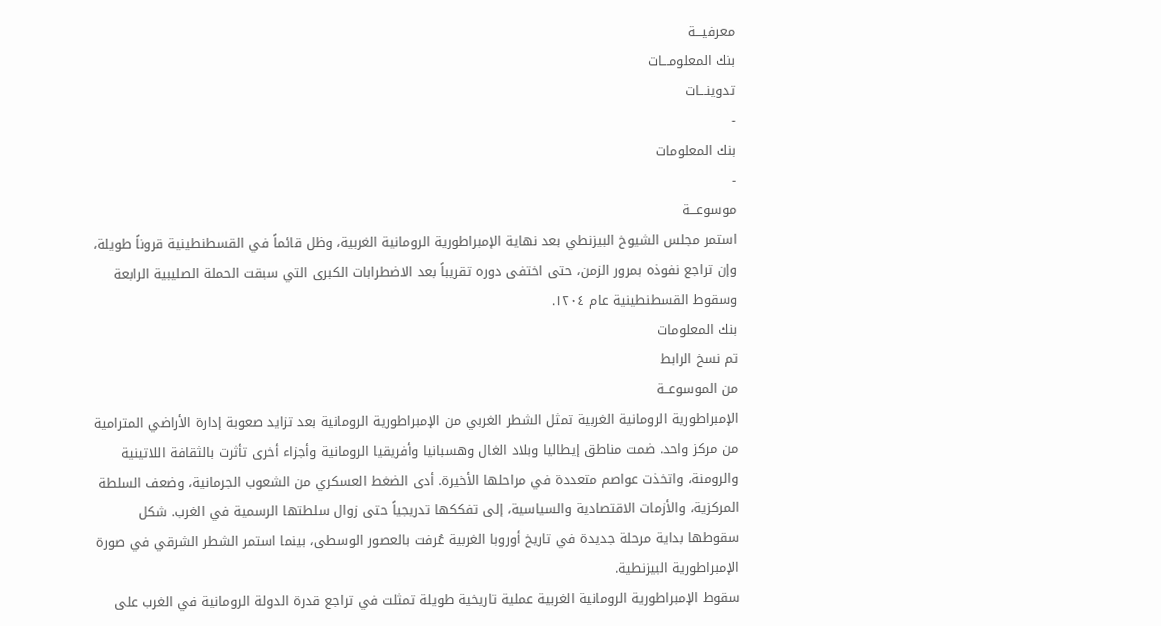معرفيـــة
بنك المعلومـــات
تدوينـــات
-
بنك المعلومات
-
موسوعـــة
استمر مجلس الشيوخ البيزنطي بعد نهاية الإمبراطورية الرومانية الغربية، وظل قائماً في القسطنطينية قروناً طويلة، وإن تراجع نفوذه بمرور الزمن، حتى اختفى دوره تقريباً بعد الاضطرابات الكبرى التي سبقت الحملة الصليبية الرابعة وسقوط القسطنطينية عام ١٢٠٤.
بنك المعلومات
تم نسخ الرابط
من الموسوعــة
الإمبراطورية الرومانية الغربية تمثل الشطر الغربي من الإمبراطورية الرومانية بعد تزايد صعوبة إدارة الأراضي المترامية من مركز واحد. ضمت مناطق إيطاليا وبلاد الغال وهسبانيا وأفريقيا الرومانية وأجزاء أخرى تأثرت بالثقافة اللاتينية والرومنة، واتخذت عواصم متعددة في مراحلها الأخيرة. أدى الضغط العسكري من الشعوب الجرمانية، وضعف السلطة المركزية، والأزمات الاقتصادية والسياسية، إلى تفككها تدريجياً حتى زوال سلطتها الرسمية في الغرب. شكل سقوطها بداية مرحلة جديدة في تاريخ أوروبا الغربية عُرفت بالعصور الوسطى، بينما استمر الشطر الشرقي في صورة الإمبراطورية البيزنطية.
سقوط الإمبراطورية الرومانية الغربية عملية تاريخية طويلة تمثلت في تراجع قدرة الدولة الرومانية في الغرب على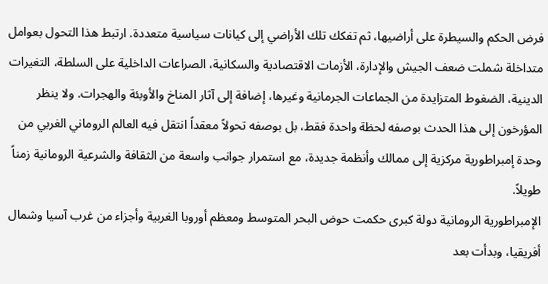فرض الحكم والسيطرة على أراضيها، ثم تفكك تلك الأراضي إلى كيانات سياسية متعددة. ارتبط هذا التحول بعوامل متداخلة شملت ضعف الجيش والإدارة، الأزمات الاقتصادية والسكانية، الصراعات الداخلية على السلطة، التغيرات الدينية، الضغوط المتزايدة من الجماعات الجرمانية وغيرها، إضافة إلى آثار المناخ والأوبئة والهجرات. ولا ينظر المؤرخون إلى هذا الحدث بوصفه لحظة واحدة فقط، بل بوصفه تحولاً معقداً انتقل فيه العالم الروماني الغربي من وحدة إمبراطورية مركزية إلى ممالك وأنظمة جديدة، مع استمرار جوانب واسعة من الثقافة والشرعية الرومانية زمناً طويلاً.
الإمبراطورية الرومانية دولة كبرى حكمت حوض البحر المتوسط ومعظم أوروبا الغربية وأجزاء من غرب آسيا وشمال أفريقيا، وبدأت بعد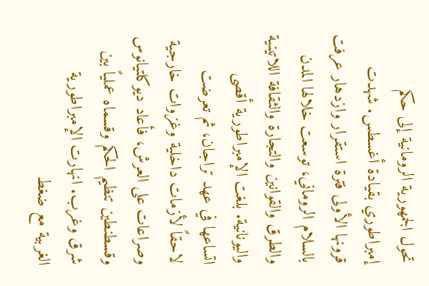تحول الجمهورية الرومانية إلى حكم إمبراطوري بقيادة أغسطس. شهدت قرونها الأولى فترة استقرار وازدهار عرفت بالسلام الروماني، توسعت خلالها المدن والطرق والقوانين والتجارة والثقافة اللاتينية واليونانية. بلغت الإمبراطورية أقصى اتساعها في عهد تراجان، ثم تعرضت لاحقاً لأزمات داخلية وغزوات خارجية وصراعات على العرش، فأعاد ديوكلتيانوس وقسطنطين تنظيم الحكم وقسماه عملياً بين شرق وغرب. انهارت الإمبراطورية الغربية مع ضغط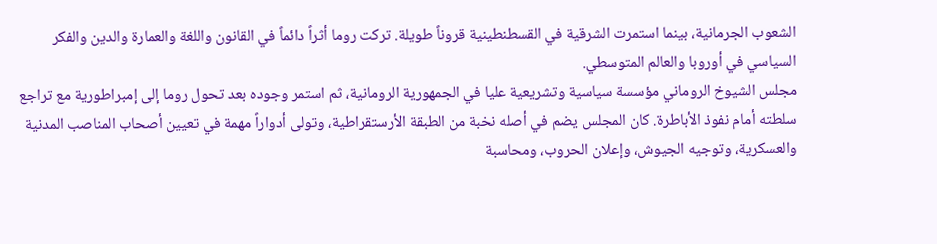الشعوب الجرمانية، بينما استمرت الشرقية في القسطنطينية قروناً طويلة. تركت روما أثراً دائماً في القانون واللغة والعمارة والدين والفكر السياسي في أوروبا والعالم المتوسطي.
مجلس الشيوخ الروماني مؤسسة سياسية وتشريعية عليا في الجمهورية الرومانية، ثم استمر وجوده بعد تحول روما إلى إمبراطورية مع تراجع سلطته أمام نفوذ الأباطرة. كان المجلس يضم في أصله نخبة من الطبقة الأرستقراطية، وتولى أدواراً مهمة في تعيين أصحاب المناصب المدنية والعسكرية، وتوجيه الجيوش، وإعلان الحروب، ومحاسبة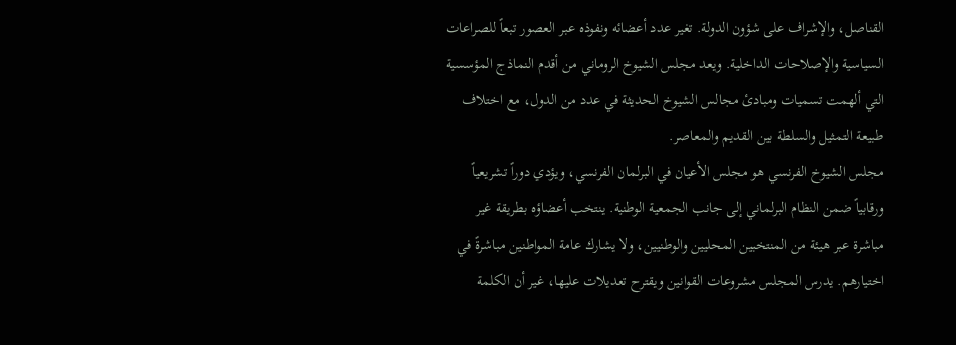القناصل، والإشراف على شؤون الدولة. تغير عدد أعضائه ونفوذه عبر العصور تبعاً للصراعات السياسية والإصلاحات الداخلية. ويعد مجلس الشيوخ الروماني من أقدم النماذج المؤسسية التي ألهمت تسميات ومبادئ مجالس الشيوخ الحديثة في عدد من الدول، مع اختلاف طبيعة التمثيل والسلطة بين القديم والمعاصر.
مجلس الشيوخ الفرنسي هو مجلس الأعيان في البرلمان الفرنسي، ويؤدي دوراً تشريعياً ورقابياً ضمن النظام البرلماني إلى جانب الجمعية الوطنية. ينتخب أعضاؤه بطريقة غير مباشرة عبر هيئة من المنتخبين المحليين والوطنيين، ولا يشارك عامة المواطنين مباشرةً في اختيارهم. يدرس المجلس مشروعات القوانين ويقترح تعديلات عليها، غير أن الكلمة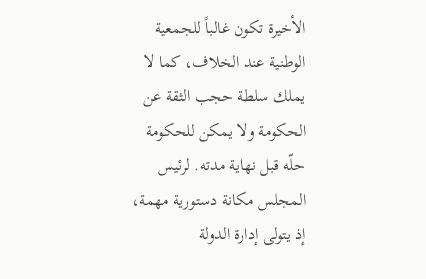الأخيرة تكون غالباً للجمعية الوطنية عند الخلاف، كما لا يملك سلطة حجب الثقة عن الحكومة ولا يمكن للحكومة حلّه قبل نهاية مدته. لرئيس المجلس مكانة دستورية مهمة، إذ يتولى إدارة الدولة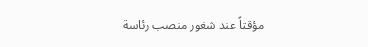مؤقتاً عند شغور منصب رئاسة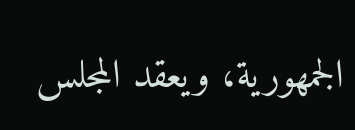الجمهورية، ويعقد المجلس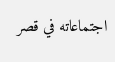اجتماعاته في قصر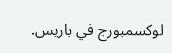لوكسمبورج في باريس.